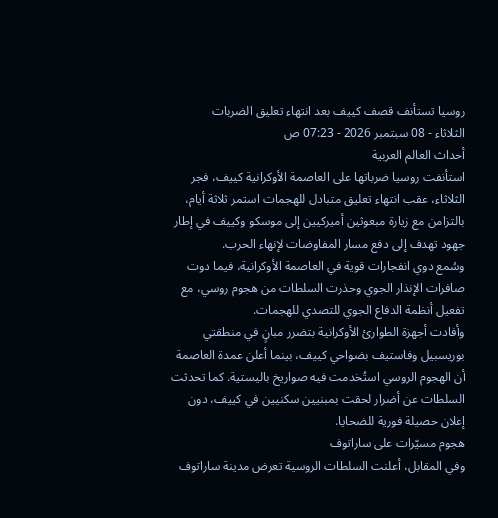روسيا تستأنف قصف كييف بعد انتهاء تعليق الضربات
الثلاثاء - 08 سبتمبر 2026 - 07:23 ص
أحداث العالم العربية
استأنفت روسيا ضرباتها على العاصمة الأوكرانية كييف، فجر الثلاثاء، عقب انتهاء تعليق متبادل للهجمات استمر ثلاثة أيام، بالتزامن مع زيارة مبعوثين أميركيين إلى موسكو وكييف في إطار جهود تهدف إلى دفع مسار المفاوضات لإنهاء الحرب.
وسُمع دوي انفجارات قوية في العاصمة الأوكرانية، فيما دوت صافرات الإنذار الجوي وحذرت السلطات من هجوم روسي، مع تفعيل أنظمة الدفاع الجوي للتصدي للهجمات.
وأفادت أجهزة الطوارئ الأوكرانية بتضرر مبانٍ في منطقتي بوريسبيل وفاستيف بضواحي كييف، بينما أعلن عمدة العاصمة أن الهجوم الروسي استُخدمت فيه صواريخ باليستية. كما تحدثت السلطات عن أضرار لحقت بمبنيين سكنيين في كييف، دون إعلان حصيلة فورية للضحايا.
هجوم مسيّرات على ساراتوف
وفي المقابل، أعلنت السلطات الروسية تعرض مدينة ساراتوف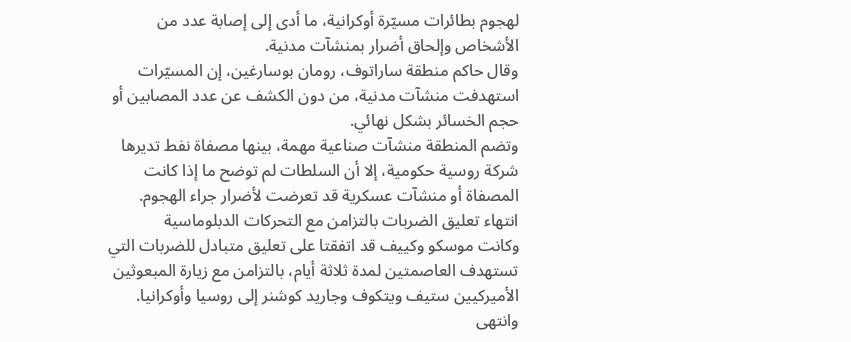لهجوم بطائرات مسيّرة أوكرانية، ما أدى إلى إصابة عدد من الأشخاص وإلحاق أضرار بمنشآت مدنية.
وقال حاكم منطقة ساراتوف، رومان بوسارغين، إن المسيّرات استهدفت منشآت مدنية، من دون الكشف عن عدد المصابين أو حجم الخسائر بشكل نهائي.
وتضم المنطقة منشآت صناعية مهمة، بينها مصفاة نفط تديرها شركة روسية حكومية، إلا أن السلطات لم توضح ما إذا كانت المصفاة أو منشآت عسكرية قد تعرضت لأضرار جراء الهجوم.
انتهاء تعليق الضربات بالتزامن مع التحركات الدبلوماسية
وكانت موسكو وكييف قد اتفقتا على تعليق متبادل للضربات التي تستهدف العاصمتين لمدة ثلاثة أيام، بالتزامن مع زيارة المبعوثين الأميركيين ستيف ويتكوف وجاريد كوشنر إلى روسيا وأوكرانيا.
وانتهى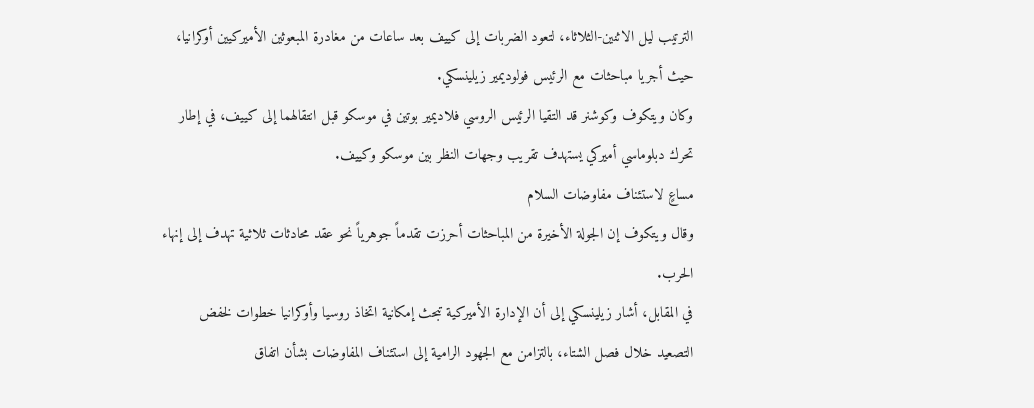الترتيب ليل الاثنين-الثلاثاء، لتعود الضربات إلى كييف بعد ساعات من مغادرة المبعوثين الأميركيين أوكرانيا، حيث أجريا مباحثات مع الرئيس فولوديمير زيلينسكي.
وكان ويتكوف وكوشنر قد التقيا الرئيس الروسي فلاديمير بوتين في موسكو قبل انتقالهما إلى كييف، في إطار تحرك دبلوماسي أميركي يستهدف تقريب وجهات النظر بين موسكو وكييف.
مساعٍ لاستئناف مفاوضات السلام
وقال ويتكوف إن الجولة الأخيرة من المباحثات أحرزت تقدماً جوهرياً نحو عقد محادثات ثلاثية تهدف إلى إنهاء الحرب.
في المقابل، أشار زيلينسكي إلى أن الإدارة الأميركية تبحث إمكانية اتخاذ روسيا وأوكرانيا خطوات لخفض التصعيد خلال فصل الشتاء، بالتزامن مع الجهود الرامية إلى استئناف المفاوضات بشأن اتفاق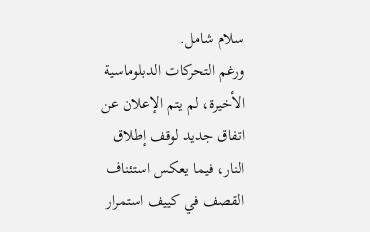سلام شامل.
ورغم التحركات الدبلوماسية الأخيرة، لم يتم الإعلان عن اتفاق جديد لوقف إطلاق النار، فيما يعكس استئناف القصف في كييف استمرار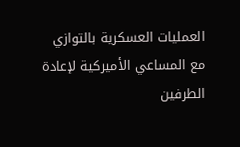العمليات العسكرية بالتوازي مع المساعي الأميركية لإعادة الطرفين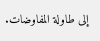إلى طاولة المفاوضات.